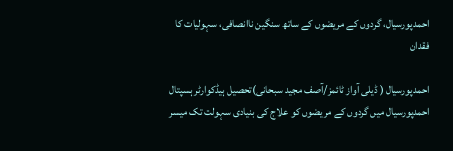احمدپورسیال، گردوں کے مریضوں کے ساتھ سنگین ناانصافی، سہولیات کا فقدان

احمدپورسیال ( ڈیلی آواز ٹائمز/آصف مجید سبحانی)تحصیل ہیڈکوارٹر ہسپتال احمدپورسیال میں گردوں کے مریضوں کو علاج کی بنیادی سہولت تک میسر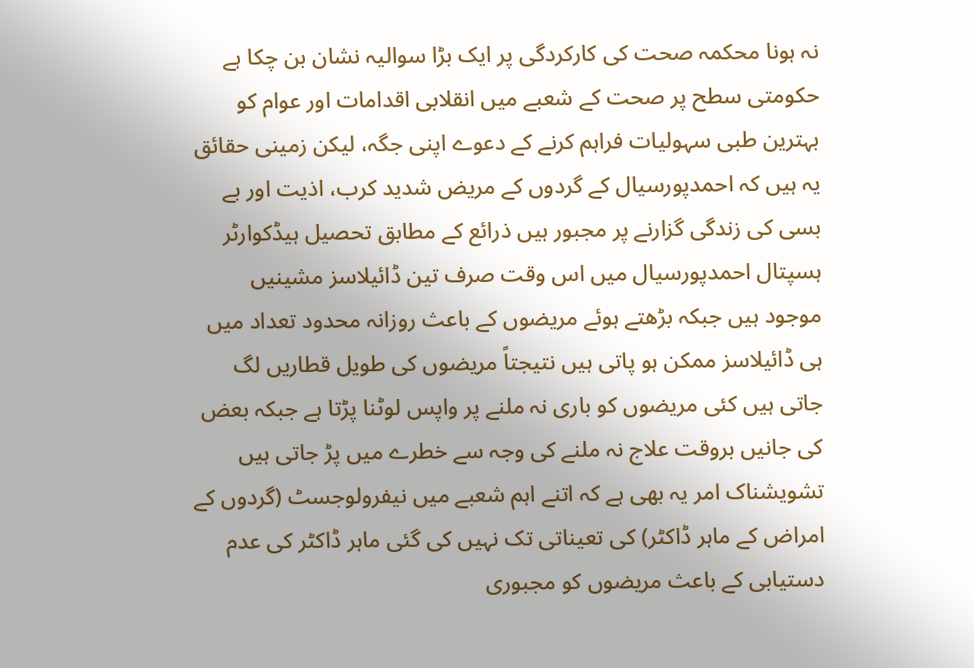نہ ہونا محکمہ صحت کی کارکردگی پر ایک بڑا سوالیہ نشان بن چکا ہے حکومتی سطح پر صحت کے شعبے میں انقلابی اقدامات اور عوام کو بہترین طبی سہولیات فراہم کرنے کے دعوے اپنی جگہ، لیکن زمینی حقائق یہ ہیں کہ احمدپورسیال کے گردوں کے مریض شدید کرب، اذیت اور بے بسی کی زندگی گزارنے پر مجبور ہیں ذرائع کے مطابق تحصیل ہیڈکوارٹر ہسپتال احمدپورسیال میں اس وقت صرف تین ڈائیلاسز مشینیں موجود ہیں جبکہ بڑھتے ہوئے مریضوں کے باعث روزانہ محدود تعداد میں ہی ڈائیلاسز ممکن ہو پاتی ہیں نتیجتاً مریضوں کی طویل قطاریں لگ جاتی ہیں کئی مریضوں کو باری نہ ملنے پر واپس لوٹنا پڑتا ہے جبکہ بعض کی جانیں بروقت علاج نہ ملنے کی وجہ سے خطرے میں پڑ جاتی ہیں تشویشناک امر یہ بھی ہے کہ اتنے اہم شعبے میں نیفرولوجسٹ (گردوں کے امراض کے ماہر ڈاکٹر) کی تعیناتی تک نہیں کی گئی ماہر ڈاکٹر کی عدم دستیابی کے باعث مریضوں کو مجبوری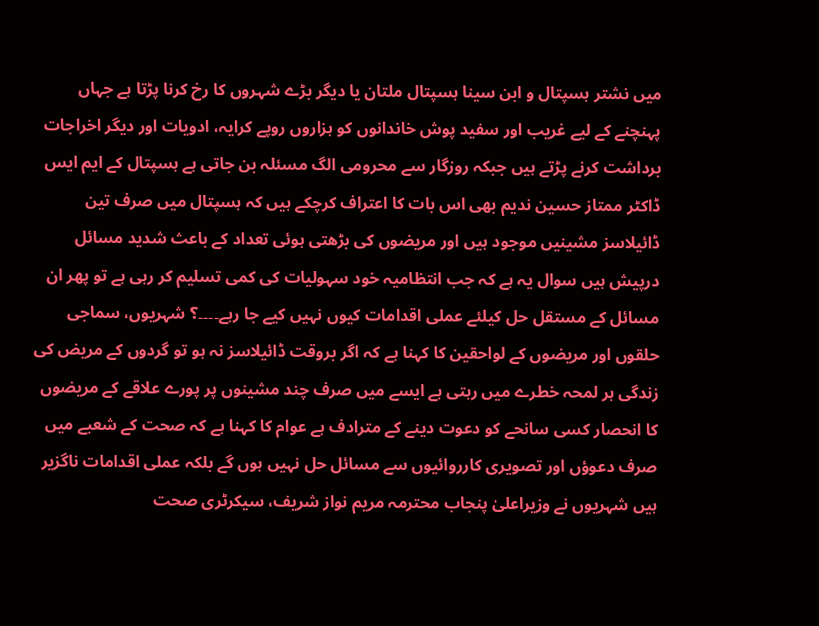میں نشتر ہسپتال و ابن سینا ہسپتال ملتان یا دیگر بڑے شہروں کا رخ کرنا پڑتا ہے جہاں پہنچنے کے لیے غریب اور سفید پوش خاندانوں کو ہزاروں روپے کرایہ، ادویات اور دیگر اخراجات برداشت کرنے پڑتے ہیں جبکہ روزگار سے محرومی الگ مسئلہ بن جاتی ہے ہسپتال کے ایم ایس ڈاکٹر ممتاز حسین ندیم بھی اس بات کا اعتراف کرچکے ہیں کہ ہسپتال میں صرف تین ڈائیلاسز مشینیں موجود ہیں اور مریضوں کی بڑھتی ہوئی تعداد کے باعث شدید مسائل درپیش ہیں سوال یہ ہے کہ جب انتظامیہ خود سہولیات کی کمی تسلیم کر رہی ہے تو پھر ان مسائل کے مستقل حل کیلئے عملی اقدامات کیوں نہیں کیے جا رہے۔۔۔۔؟ شہریوں، سماجی حلقوں اور مریضوں کے لواحقین کا کہنا ہے کہ اگر بروقت ڈائیلاسز نہ ہو تو گردوں کے مریض کی زندگی ہر لمحہ خطرے میں رہتی ہے ایسے میں صرف چند مشینوں پر پورے علاقے کے مریضوں کا انحصار کسی سانحے کو دعوت دینے کے مترادف ہے عوام کا کہنا ہے کہ صحت کے شعبے میں صرف دعوؤں اور تصویری کارروائیوں سے مسائل حل نہیں ہوں گے بلکہ عملی اقدامات ناگزیر ہیں شہریوں نے وزیراعلیٰ پنجاب محترمہ مریم نواز شریف، سیکرٹری صحت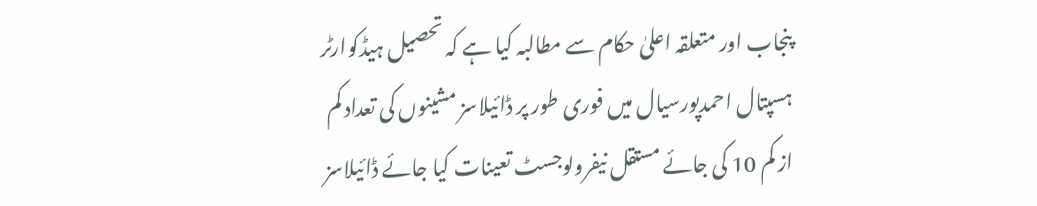پنجاب اور متعلقہ اعلیٰ حکام سے مطالبہ کیا ہے کہ تحصیل ہیڈکوارٹر ہسپتال احمدپورسیال میں فوری طور پر ڈائیلاسز مشینوں کی تعداد کم از کم 10 کی جائے مستقل نیفرولوجسٹ تعینات کیا جائے ڈائیلاسز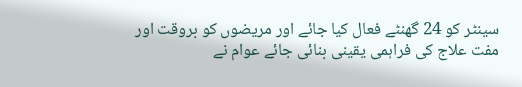سینٹر کو 24 گھنٹے فعال کیا جائے اور مریضوں کو بروقت اور مفت علاج کی فراہمی یقینی بنائی جائے عوام نے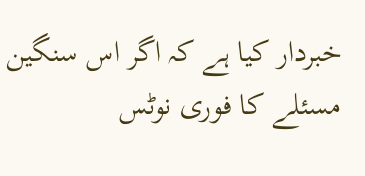خبردار کیا ہے کہ اگر اس سنگین مسئلے کا فوری نوٹس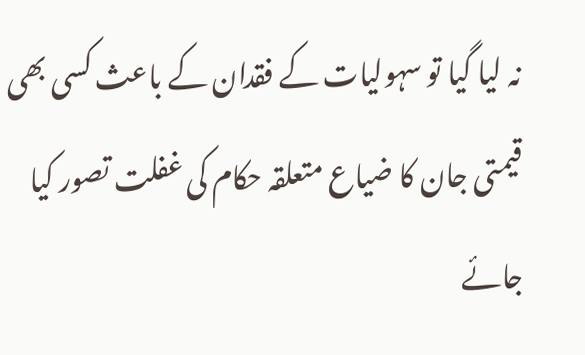نہ لیا گیا تو سہولیات کے فقدان کے باعث کسی بھی قیمتی جان کا ضیاع متعلقہ حکام کی غفلت تصور کیا جائے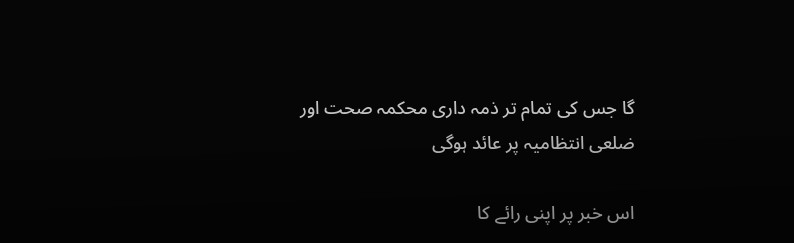گا جس کی تمام تر ذمہ داری محکمہ صحت اور ضلعی انتظامیہ پر عائد ہوگی

اس خبر پر اپنی رائے کا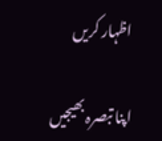اظہار کریں

اپنا تبصرہ بھیجیں